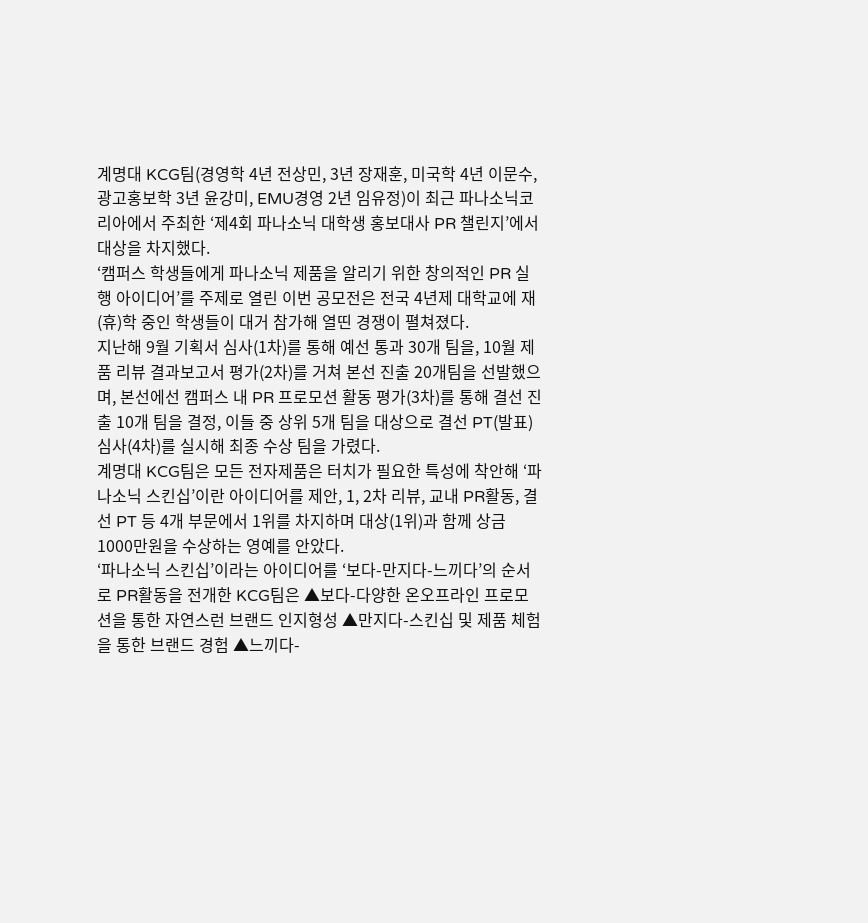계명대 KCG팀(경영학 4년 전상민, 3년 장재훈, 미국학 4년 이문수, 광고홍보학 3년 윤강미, EMU경영 2년 임유정)이 최근 파나소닉코리아에서 주최한 ‘제4회 파나소닉 대학생 홍보대사 PR 챌린지’에서 대상을 차지했다.
‘캠퍼스 학생들에게 파나소닉 제품을 알리기 위한 창의적인 PR 실행 아이디어’를 주제로 열린 이번 공모전은 전국 4년제 대학교에 재(휴)학 중인 학생들이 대거 참가해 열띤 경쟁이 펼쳐졌다.
지난해 9월 기획서 심사(1차)를 통해 예선 통과 30개 팀을, 10월 제품 리뷰 결과보고서 평가(2차)를 거쳐 본선 진출 20개팀을 선발했으며, 본선에선 캠퍼스 내 PR 프로모션 활동 평가(3차)를 통해 결선 진출 10개 팀을 결정, 이들 중 상위 5개 팀을 대상으로 결선 PT(발표) 심사(4차)를 실시해 최종 수상 팀을 가렸다.
계명대 KCG팀은 모든 전자제품은 터치가 필요한 특성에 착안해 ‘파나소닉 스킨십’이란 아이디어를 제안, 1, 2차 리뷰, 교내 PR활동, 결선 PT 등 4개 부문에서 1위를 차지하며 대상(1위)과 함께 상금 1000만원을 수상하는 영예를 안았다.
‘파나소닉 스킨십’이라는 아이디어를 ‘보다-만지다-느끼다’의 순서로 PR활동을 전개한 KCG팀은 ▲보다-다양한 온오프라인 프로모션을 통한 자연스런 브랜드 인지형성 ▲만지다-스킨십 및 제품 체험을 통한 브랜드 경험 ▲느끼다-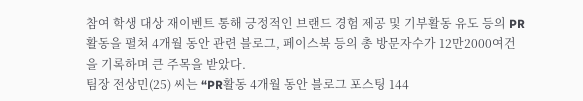참여 학생 대상 재이벤트 통해 긍정적인 브랜드 경험 제공 및 기부활동 유도 등의 PR활동을 펼쳐 4개월 동안 관련 블로그, 페이스북 등의 총 방문자수가 12만2000여건을 기록하며 큰 주목을 받았다.
팀장 전상민(25) 씨는 “PR활동 4개월 동안 블로그 포스팅 144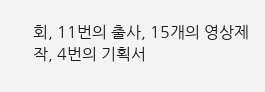회, 11번의 출사, 15개의 영상제작, 4번의 기획서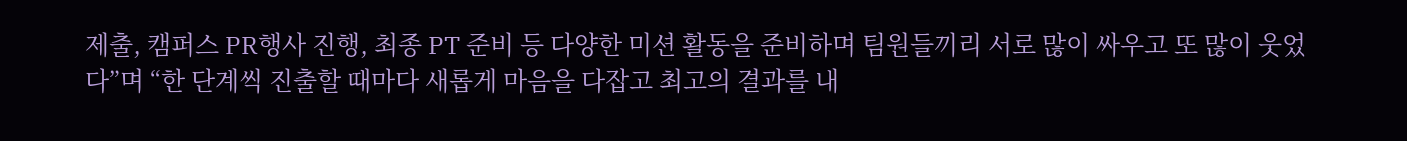제출, 캠퍼스 PR행사 진행, 최종 PT 준비 등 다양한 미션 활동을 준비하며 팀원들끼리 서로 많이 싸우고 또 많이 웃었다”며 “한 단계씩 진출할 때마다 새롭게 마음을 다잡고 최고의 결과를 내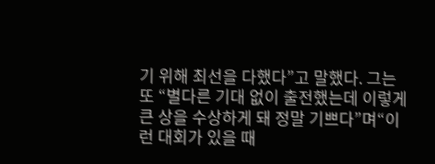기 위해 최선을 다했다”고 말했다. 그는 또 “별다른 기대 없이 출전했는데 이렇게 큰 상을 수상하게 돼 정말 기쁘다”며“이런 대회가 있을 때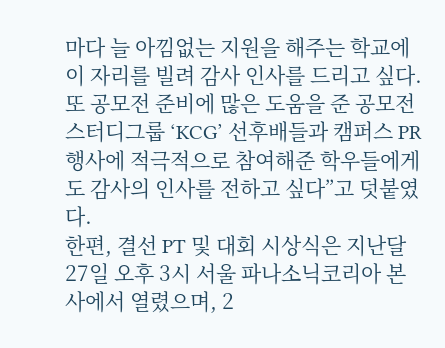마다 늘 아낌없는 지원을 해주는 학교에 이 자리를 빌려 감사 인사를 드리고 싶다. 또 공모전 준비에 많은 도움을 준 공모전 스터디그룹 ‘KCG’ 선후배들과 캠퍼스 PR 행사에 적극적으로 참여해준 학우들에게도 감사의 인사를 전하고 싶다”고 덧붙였다.
한편, 결선 PT 및 대회 시상식은 지난달 27일 오후 3시 서울 파나소닉코리아 본사에서 열렸으며, 2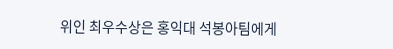위인 최우수상은 홍익대 석봉아팀에게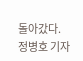돌아갔다.
정병호 기자